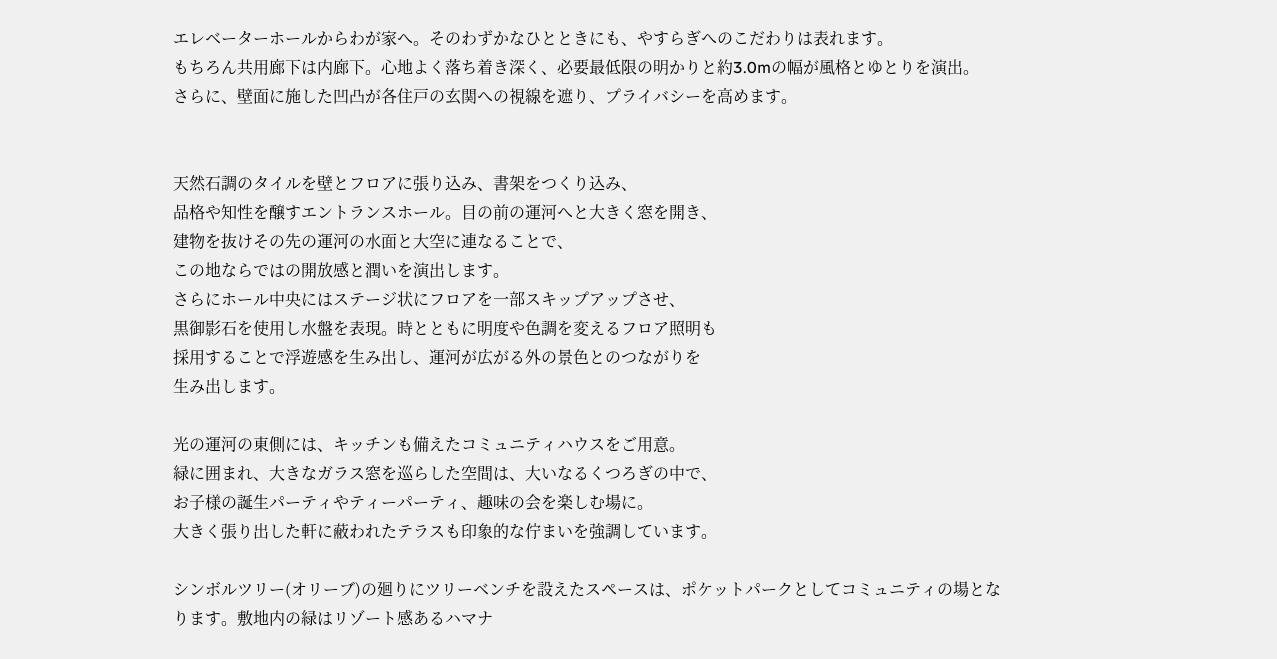エレベーターホールからわが家へ。そのわずかなひとときにも、やすらぎへのこだわりは表れます。
もちろん共用廊下は内廊下。心地よく落ち着き深く、必要最低限の明かりと約3.0mの幅が風格とゆとりを演出。
さらに、壁面に施した凹凸が各住戸の玄関への視線を遮り、プライバシーを高めます。


天然石調のタイルを壁とフロアに張り込み、書架をつくり込み、
品格や知性を醸すエントランスホール。目の前の運河へと大きく窓を開き、
建物を抜けその先の運河の水面と大空に連なることで、
この地ならではの開放感と潤いを演出します。
さらにホール中央にはステージ状にフロアを一部スキップアップさせ、
黒御影石を使用し水盤を表現。時とともに明度や色調を変えるフロア照明も
採用することで浮遊感を生み出し、運河が広がる外の景色とのつながりを
生み出します。

光の運河の東側には、キッチンも備えたコミュニティハウスをご用意。
緑に囲まれ、大きなガラス窓を巡らした空間は、大いなるくつろぎの中で、
お子様の誕生パーティやティーパーティ、趣味の会を楽しむ場に。
大きく張り出した軒に蔽われたテラスも印象的な佇まいを強調しています。

シンボルツリー(オリーブ)の廻りにツリーベンチを設えたスペースは、ポケットパークとしてコミュニティの場となります。敷地内の緑はリゾート感あるハマナ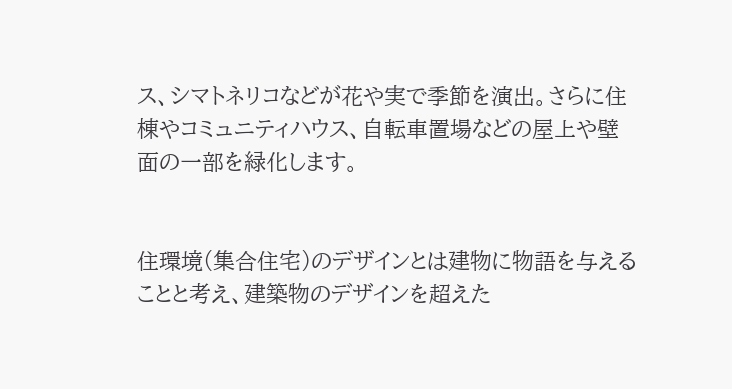ス、シマトネリコなどが花や実で季節を演出。さらに住棟やコミュニティハウス、自転車置場などの屋上や壁面の一部を緑化します。


住環境(集合住宅)のデザインとは建物に物語を与えることと考え、建築物のデザインを超えた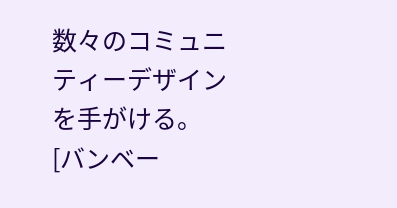数々のコミュニティーデザインを手がける。[バンベー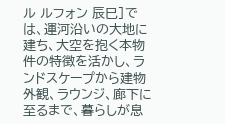ル ルフォン 辰巳]では、運河沿いの大地に建ち、大空を抱く本物件の特徴を活かし、ランドスケープから建物外観、ラウンジ、廊下に至るまで、暮らしが息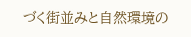づく街並みと自然環境の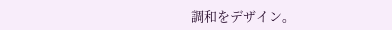調和をデザイン。